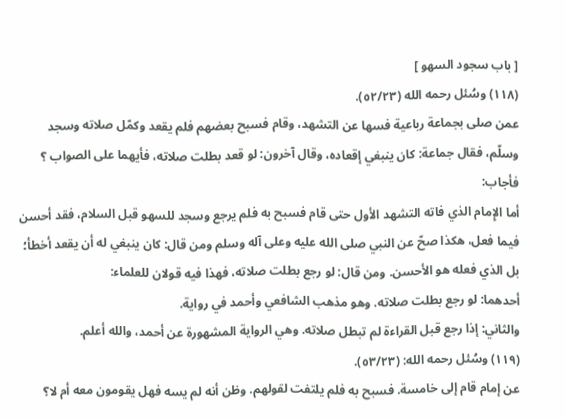[ باب سجود السهو ]
(١١٨) وسُئل رحمه الله (٥٢/٢٣).
عمن صلى بجماعة رباعية فسها عن التشهد، وقام فسبح بعضهم فلم يقعد وكمّل صلاته وسجد وسلّم، فقال جماعة: كان ينبغي إقعاده، وقال آخرون: لو قعد بطلت صلاته، فأيهما على الصواب ؟
فأجاب:
أما الإِمام الذي فاته التشهد الأول حتى قام فسبح به فلم يرجع وسجد للسهو قبل السلام، فقد أحسن فيما فعل، هكذا صحّ عن النبي صلى الله عليه وعلى آله وسلم ومن قال: كان ينبغي له أن يقعد أخطأ؛ بل الذي فعله هو الأحسن. ومن قال: لو رجع بطلت صلاته، فهذا فيه قولان للعلماء:
أحدهما: لو رجع بطلت صلاته. وهو مذهب الشافعي وأحمد في رواية.
والثاني: إذا رجع قبل القراءة لم تبطل صلاته. وهي الرواية المشهورة عن أحمد، والله أعلم.
(١١٩) وسُئل رحمه الله: (٥٣/٢٣).
عن إمام قام إلى خامسة. فسبح به فلم يلتفت لقولهم. وظن أنه لم يسه فهل يقومون معه أم لا؟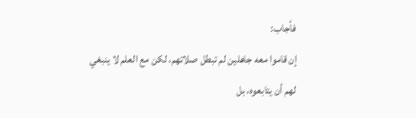فأجاب:
إن قاموا معه جاهلين لم تبطل صلاتهم، لكن مع العلم لا ينبغي لهم أن يتابعوه، بل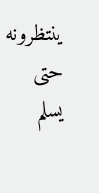ينتظرونه حتى يسلم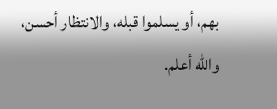بهم، أو يسلموا قبله، والانتظار أحسن، والله أعلم.